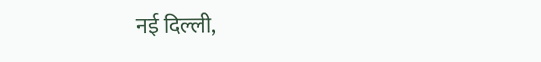नई दिल्ली,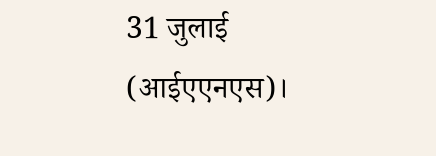31 जुलाई (आईएएनएस)।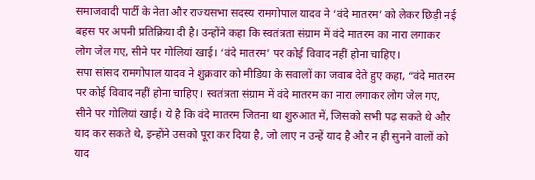समाजवादी पार्टी के नेता और राज्यसभा सदस्य रामगोपाल यादव ने ‘वंदे मातरम’ को लेकर छिड़ी नई बहस पर अपनी प्रतिक्रिया दी है। उन्होंने कहा कि स्वतंत्रता संग्राम में वंदे मातरम का नारा लगाकर लोग जेल गए, सीने पर गोलियां खाई। ‘वंदे मातरम’ पर कोई विवाद नहीं होना चाहिए।
सपा सांसद रामगोपाल यादव ने शुक्रवार को मीडिया के सवालों का जवाब देते हुए कहा, “वंदे मातरम पर कोई विवाद नहीं होना चाहिए। स्वतंत्रता संग्राम में वंदे मातरम का नारा लगाकर लोग जेल गए, सीने पर गोलियां खाई। ये है कि वंदे मातरम जितना था शुरुआत में, जिसको सभी पढ़ सकते थे और याद कर सकते थे, इन्होंने उसको पूरा कर दिया है, जो लाए न उन्हें याद है और न ही सुनने वालों को याद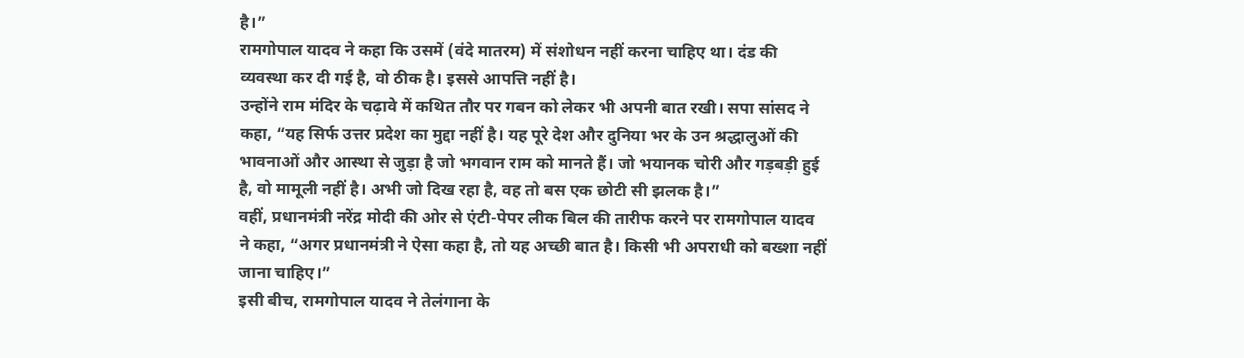है।”
रामगोपाल यादव ने कहा कि उसमें (वंदे मातरम) में संशोधन नहीं करना चाहिए था। दंड की व्यवस्था कर दी गई है, वो ठीक है। इससे आपत्ति नहीं है।
उन्होंने राम मंदिर के चढ़ावे में कथित तौर पर गबन को लेकर भी अपनी बात रखी। सपा सांसद ने कहा, “यह सिर्फ उत्तर प्रदेश का मुद्दा नहीं है। यह पूरे देश और दुनिया भर के उन श्रद्धालुओं की भावनाओं और आस्था से जुड़ा है जो भगवान राम को मानते हैं। जो भयानक चोरी और गड़बड़ी हुई है, वो मामूली नहीं है। अभी जो दिख रहा है, वह तो बस एक छोटी सी झलक है।”
वहीं, प्रधानमंत्री नरेंद्र मोदी की ओर से एंटी-पेपर लीक बिल की तारीफ करने पर रामगोपाल यादव ने कहा, “अगर प्रधानमंत्री ने ऐसा कहा है, तो यह अच्छी बात है। किसी भी अपराधी को बख्शा नहीं जाना चाहिए।”
इसी बीच, रामगोपाल यादव ने तेलंगाना के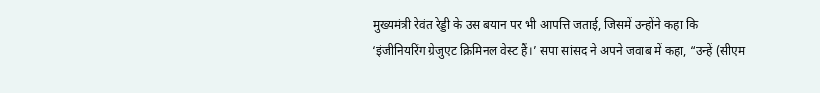मुख्यमंत्री रेवंत रेड्डी के उस बयान पर भी आपत्ति जताई, जिसमें उन्होंने कहा कि ‘इंजीनियरिंग ग्रेजुएट क्रिमिनल वेस्ट हैं।’ सपा सांसद ने अपने जवाब में कहा, “उन्हें (सीएम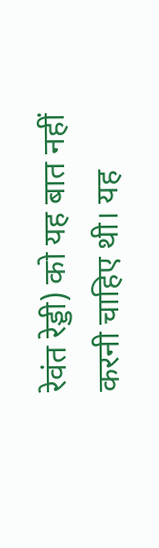रेवंत रेड्डी) को यह बात नहीं करनी चाहिए थी। यह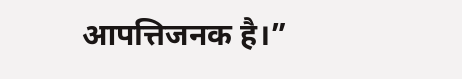आपत्तिजनक है।”